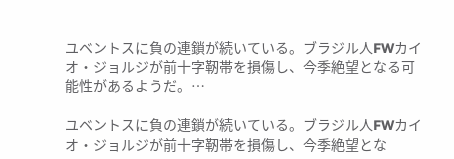ユベントスに負の連鎖が続いている。ブラジル人FWカイオ・ジョルジが前十字靭帯を損傷し、今季絶望となる可能性があるようだ。…

ユベントスに負の連鎖が続いている。ブラジル人FWカイオ・ジョルジが前十字靭帯を損傷し、今季絶望とな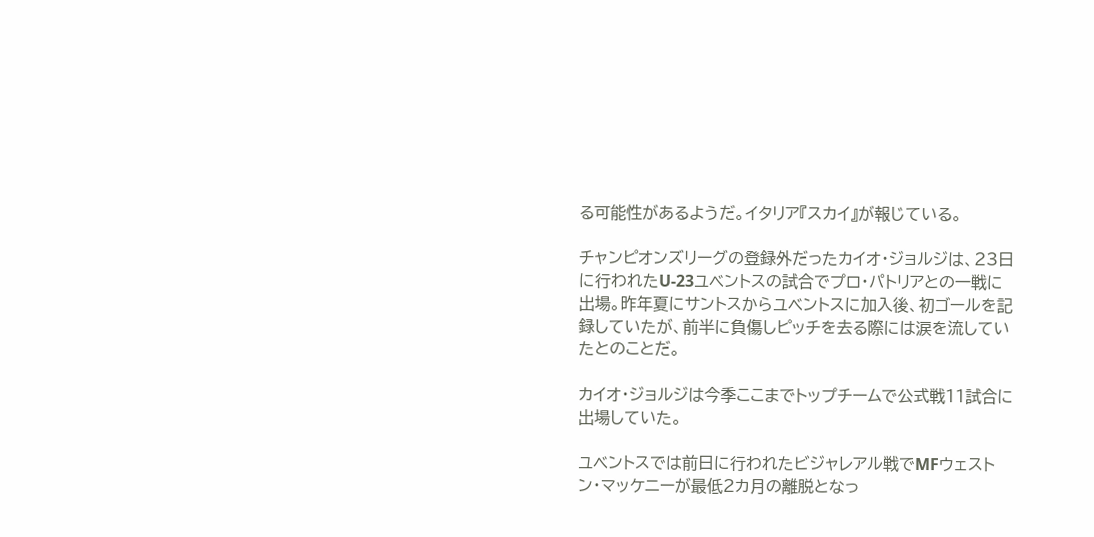る可能性があるようだ。イタリア『スカイ』が報じている。

チャンピオンズリーグの登録外だったカイオ・ジョルジは、23日に行われたU-23ユベントスの試合でプロ・パトリアとの一戦に出場。昨年夏にサントスからユベントスに加入後、初ゴールを記録していたが、前半に負傷しピッチを去る際には涙を流していたとのことだ。

カイオ・ジョルジは今季ここまでトップチームで公式戦11試合に出場していた。

ユベントスでは前日に行われたビジャレアル戦でMFウェストン・マッケニーが最低2カ月の離脱となっ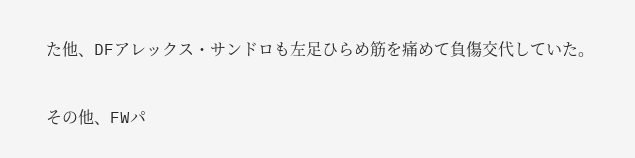た他、DFアレックス・サンドロも左足ひらめ筋を痛めて負傷交代していた。

その他、FWパ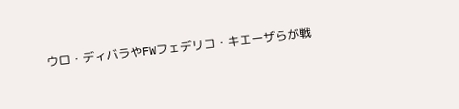ウロ・ディバラやFWフェデリコ・キエーザらが戦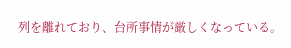列を離れており、台所事情が厳しくなっている。